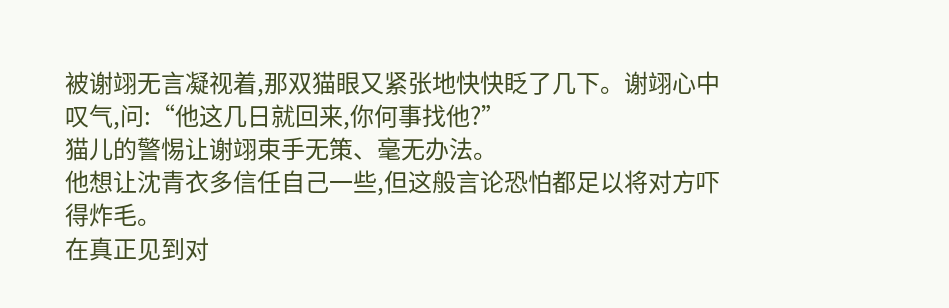被谢翊无言凝视着,那双猫眼又紧张地快快眨了几下。谢翊心中叹气,问:“他这几日就回来,你何事找他?”
猫儿的警惕让谢翊束手无策、毫无办法。
他想让沈青衣多信任自己一些,但这般言论恐怕都足以将对方吓得炸毛。
在真正见到对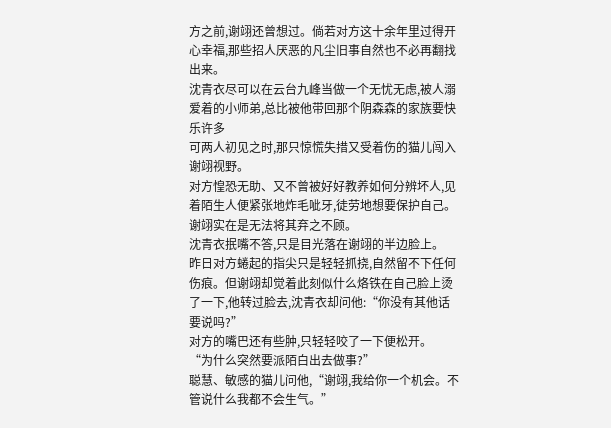方之前,谢翊还曾想过。倘若对方这十余年里过得开心幸福,那些招人厌恶的凡尘旧事自然也不必再翻找出来。
沈青衣尽可以在云台九峰当做一个无忧无虑,被人溺爱着的小师弟,总比被他带回那个阴森森的家族要快乐许多
可两人初见之时,那只惊慌失措又受着伤的猫儿闯入谢翊视野。
对方惶恐无助、又不曾被好好教养如何分辨坏人,见着陌生人便紧张地炸毛呲牙,徒劳地想要保护自己。
谢翊实在是无法将其弃之不顾。
沈青衣抿嘴不答,只是目光落在谢翊的半边脸上。
昨日对方蜷起的指尖只是轻轻抓挠,自然留不下任何伤痕。但谢翊却觉着此刻似什么烙铁在自己脸上烫了一下,他转过脸去,沈青衣却问他:“你没有其他话要说吗?”
对方的嘴巴还有些肿,只轻轻咬了一下便松开。
“为什么突然要派陌白出去做事?”
聪慧、敏感的猫儿问他,“谢翊,我给你一个机会。不管说什么我都不会生气。”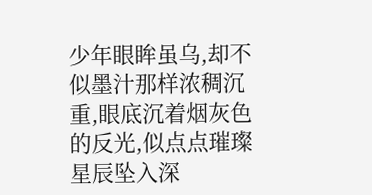少年眼眸虽乌,却不似墨汁那样浓稠沉重,眼底沉着烟灰色的反光,似点点璀璨星辰坠入深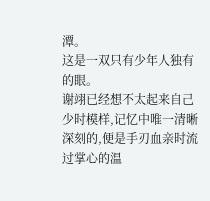潭。
这是一双只有少年人独有的眼。
谢翊已经想不太起来自己少时模样,记忆中唯一清晰深刻的,便是手刃血亲时流过掌心的温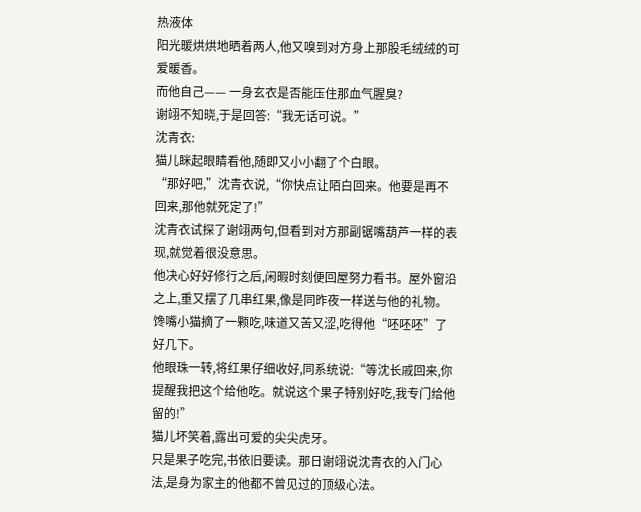热液体
阳光暖烘烘地晒着两人,他又嗅到对方身上那股毛绒绒的可爱暖香。
而他自己—— 一身玄衣是否能压住那血气腥臭?
谢翊不知晓,于是回答:“我无话可说。”
沈青衣:
猫儿眯起眼睛看他,随即又小小翻了个白眼。
“那好吧,”沈青衣说,“你快点让陌白回来。他要是再不回来,那他就死定了!”
沈青衣试探了谢翊两句,但看到对方那副锯嘴葫芦一样的表现,就觉着很没意思。
他决心好好修行之后,闲暇时刻便回屋努力看书。屋外窗沿之上,重又摆了几串红果,像是同昨夜一样送与他的礼物。
馋嘴小猫摘了一颗吃,味道又苦又涩,吃得他“呸呸呸”了好几下。
他眼珠一转,将红果仔细收好,同系统说:“等沈长戚回来,你提醒我把这个给他吃。就说这个果子特别好吃,我专门给他留的!”
猫儿坏笑着,露出可爱的尖尖虎牙。
只是果子吃完,书依旧要读。那日谢翊说沈青衣的入门心法,是身为家主的他都不曾见过的顶级心法。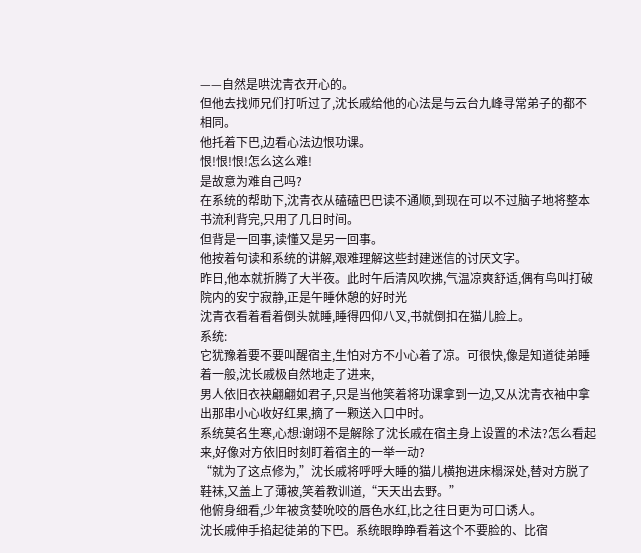——自然是哄沈青衣开心的。
但他去找师兄们打听过了,沈长戚给他的心法是与云台九峰寻常弟子的都不相同。
他托着下巴,边看心法边恨功课。
恨!恨!恨!怎么这么难!
是故意为难自己吗?
在系统的帮助下,沈青衣从磕磕巴巴读不通顺,到现在可以不过脑子地将整本书流利背完,只用了几日时间。
但背是一回事,读懂又是另一回事。
他按着句读和系统的讲解,艰难理解这些封建迷信的讨厌文字。
昨日,他本就折腾了大半夜。此时午后清风吹拂,气温凉爽舒适,偶有鸟叫打破院内的安宁寂静,正是午睡休憩的好时光
沈青衣看着看着倒头就睡,睡得四仰八叉,书就倒扣在猫儿脸上。
系统:
它犹豫着要不要叫醒宿主,生怕对方不小心着了凉。可很快,像是知道徒弟睡着一般,沈长戚极自然地走了进来,
男人依旧衣袂翩翩如君子,只是当他笑着将功课拿到一边,又从沈青衣袖中拿出那串小心收好红果,摘了一颗送入口中时。
系统莫名生寒,心想:谢翊不是解除了沈长戚在宿主身上设置的术法?怎么看起来,好像对方依旧时刻盯着宿主的一举一动?
“就为了这点修为,”沈长戚将呼呼大睡的猫儿横抱进床榻深处,替对方脱了鞋袜,又盖上了薄被,笑着教训道,“天天出去野。”
他俯身细看,少年被贪婪吮咬的唇色水红,比之往日更为可口诱人。
沈长戚伸手掐起徒弟的下巴。系统眼睁睁看着这个不要脸的、比宿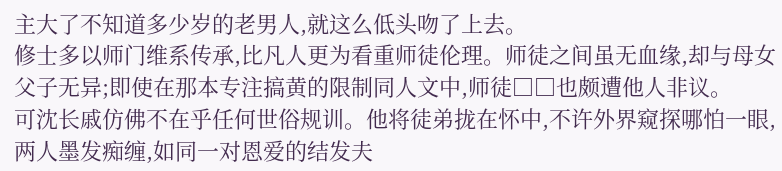主大了不知道多少岁的老男人,就这么低头吻了上去。
修士多以师门维系传承,比凡人更为看重师徒伦理。师徒之间虽无血缘,却与母女父子无异;即使在那本专注搞黄的限制同人文中,师徒□□也颇遭他人非议。
可沈长戚仿佛不在乎任何世俗规训。他将徒弟拢在怀中,不许外界窥探哪怕一眼,两人墨发痴缠,如同一对恩爱的结发夫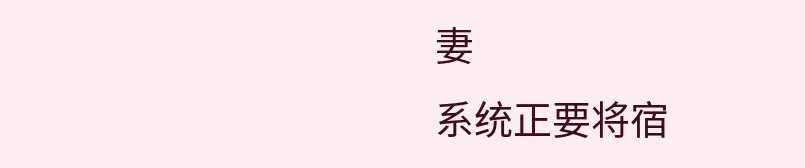妻
系统正要将宿